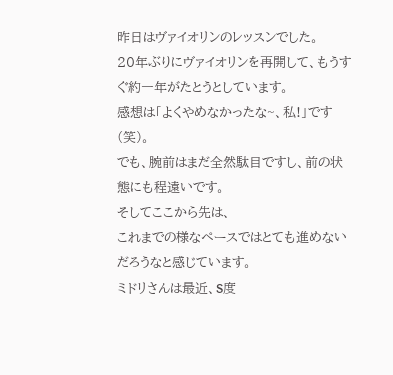昨日はヴァイオリンのレッスンでした。
20年ぶりにヴァイオリンを再開して、もうすぐ約一年がたとうとしています。
感想は「よくやめなかったな~、私!」です(笑)。
でも、腕前はまだ全然駄目ですし、前の状態にも程遠いです。
そしてここから先は、
これまでの様なペースではとても進めないだろうなと感じています。
ミドリさんは最近、S度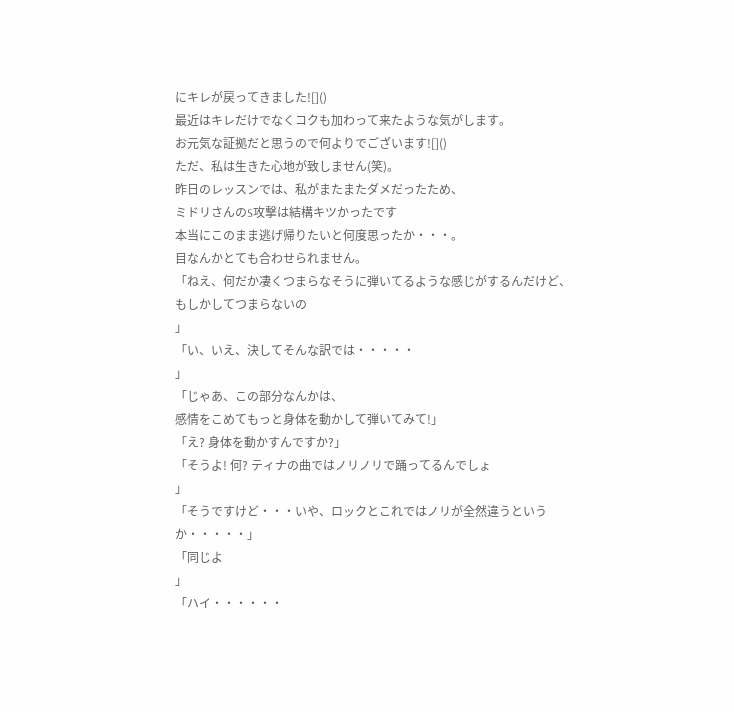にキレが戻ってきました![]()
最近はキレだけでなくコクも加わって来たような気がします。
お元気な証拠だと思うので何よりでございます![]()
ただ、私は生きた心地が致しません(笑)。
昨日のレッスンでは、私がまたまたダメだったため、
ミドリさんのS攻撃は結構キツかったです
本当にこのまま逃げ帰りたいと何度思ったか・・・。
目なんかとても合わせられません。
「ねえ、何だか凄くつまらなそうに弾いてるような感じがするんだけど、
もしかしてつまらないの
」
「い、いえ、決してそんな訳では・・・・・
」
「じゃあ、この部分なんかは、
感情をこめてもっと身体を動かして弾いてみて!」
「え? 身体を動かすんですか?」
「そうよ! 何? ティナの曲ではノリノリで踊ってるんでしょ
」
「そうですけど・・・いや、ロックとこれではノリが全然違うというか・・・・・」
「同じよ
」
「ハイ・・・・・・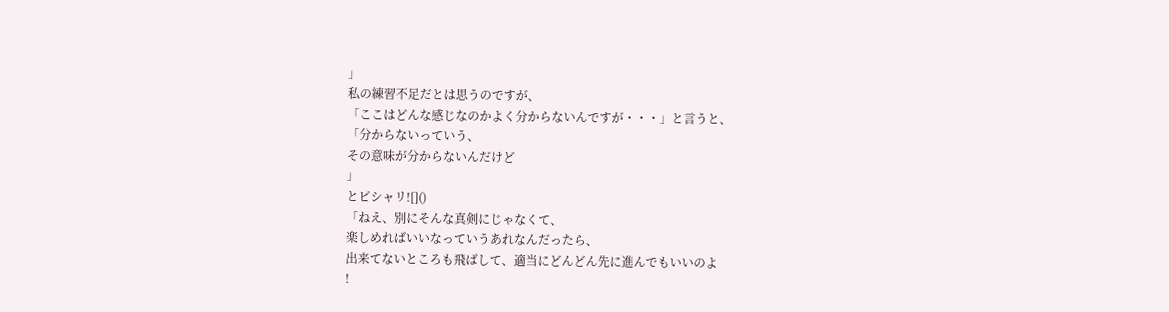」
私の練習不足だとは思うのですが、
「ここはどんな感じなのかよく分からないんですが・・・」と言うと、
「分からないっていう、
その意味が分からないんだけど
」
とピシャリ![]()
「ねえ、別にそんな真剣にじゃなくて、
楽しめればいいなっていうあれなんだったら、
出来てないところも飛ばして、適当にどんどん先に進んでもいいのよ
!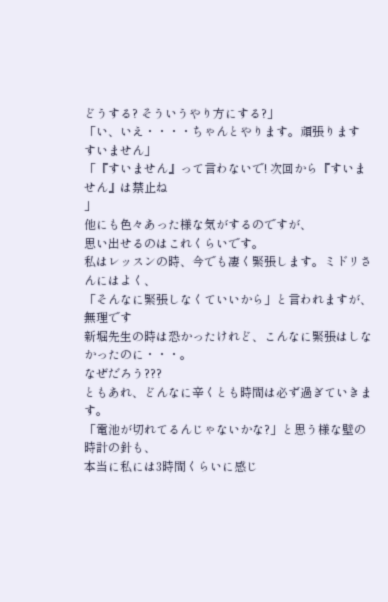どうする? そういうやり方にする?」
「い、いえ・・・・ちゃんとやります。頑張ります
すいません」
「『すいません』って言わないで! 次回から『すいません』は禁止ね
」
他にも色々あった様な気がするのですが、
思い出せるのはこれくらいです。
私はレッスンの時、今でも凄く緊張します。ミドリさんにはよく、
「そんなに緊張しなくていいから」と言われますが、無理です
新堀先生の時は恐かったけれど、こんなに緊張はしなかったのに・・・。
なぜだろう???
ともあれ、どんなに辛くとも時間は必ず過ぎていきます。
「電池が切れてるんじゃないかな?」と思う様な壁の時計の針も、
本当に私には3時間くらいに感じ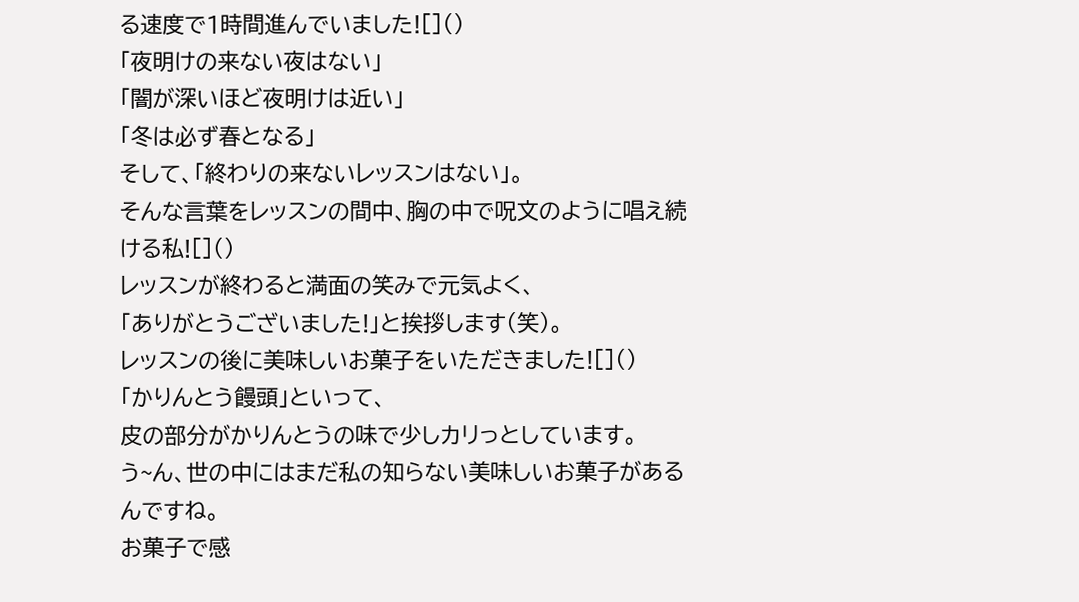る速度で1時間進んでいました![]()
「夜明けの来ない夜はない」
「闇が深いほど夜明けは近い」
「冬は必ず春となる」
そして、「終わりの来ないレッスンはない」。
そんな言葉をレッスンの間中、胸の中で呪文のように唱え続ける私![]()
レッスンが終わると満面の笑みで元気よく、
「ありがとうございました!」と挨拶します(笑)。
レッスンの後に美味しいお菓子をいただきました![]()
「かりんとう饅頭」といって、
皮の部分がかりんとうの味で少しカリっとしています。
う~ん、世の中にはまだ私の知らない美味しいお菓子があるんですね。
お菓子で感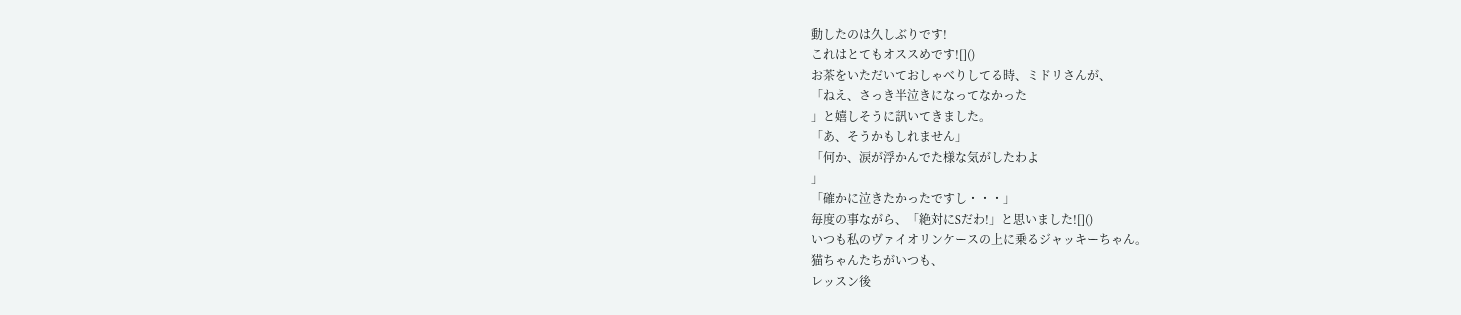動したのは久しぶりです!
これはとてもオススめです![]()
お茶をいただいておしゃべりしてる時、ミドリさんが、
「ねえ、さっき半泣きになってなかった
」と嬉しそうに訊いてきました。
「あ、そうかもしれません」
「何か、涙が浮かんでた様な気がしたわよ
」
「確かに泣きたかったですし・・・」
毎度の事ながら、「絶対にSだわ!」と思いました![]()
いつも私のヴァイオリンケースの上に乗るジャッキーちゃん。
猫ちゃんたちがいつも、
レッスン後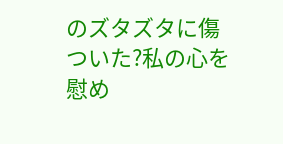のズタズタに傷ついた?私の心を慰め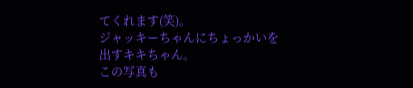てくれます(笑)。
ジャッキーちゃんにちょっかいを出すキキちゃん。
この写真も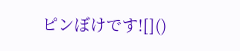ピンぼけです![]()